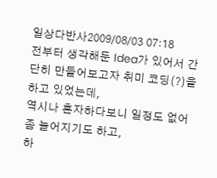일상다반사2009/08/03 07:18
전부터 생각해둔 Idea가 있어서 간단히 만들어보고자 취미 코딩(?)을 하고 있었는데,
역시나 혼자하다보니 일정도 없어 좀 늘어지기도 하고,
하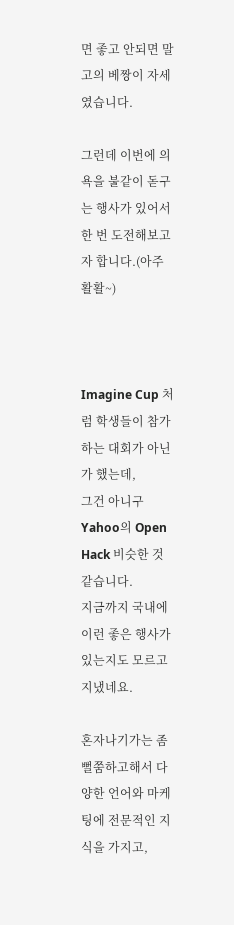면 좋고 안되면 말고의 베짱이 자세였습니다.

그런데 이번에 의욕을 불같이 돋구는 행사가 있어서 한 번 도전해보고자 합니다.(아주 활활~)



Imagine Cup 처럼 학생들이 참가하는 대회가 아닌가 했는데,
그건 아니구 Yahoo의 Open Hack 비슷한 것 같습니다.
지금까지 국내에 이런 좋은 행사가 있는지도 모르고 지냈네요.

혼자나기가는 좀 뻘쭘하고해서 다양한 언어와 마케팅에 전문적인 지식을 가지고,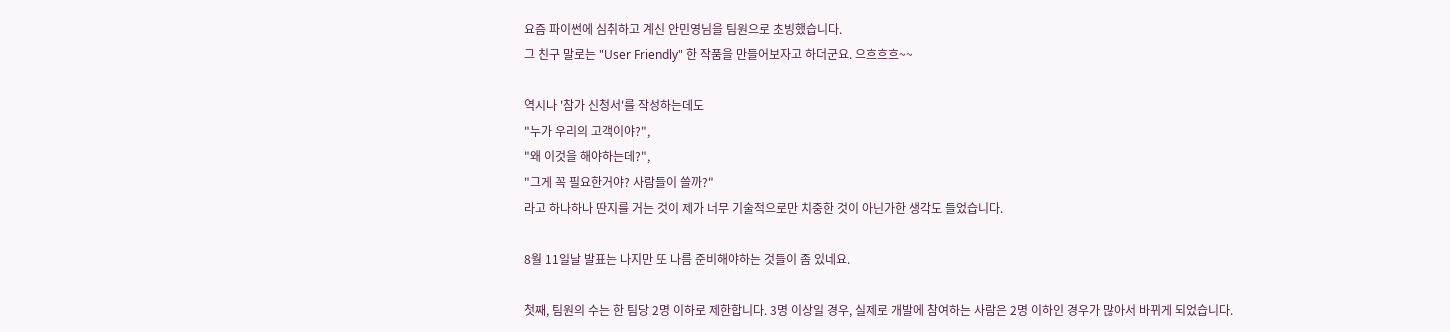요즘 파이썬에 심취하고 계신 안민영님을 팀원으로 초빙했습니다.
그 친구 말로는 "User Friendly" 한 작품을 만들어보자고 하더군요. 으흐흐흐~~

역시나 '참가 신청서'를 작성하는데도
"누가 우리의 고객이야?",
"왜 이것을 해야하는데?",
"그게 꼭 필요한거야? 사람들이 쓸까?"
라고 하나하나 딴지를 거는 것이 제가 너무 기술적으로만 치중한 것이 아닌가한 생각도 들었습니다.

8월 11일날 발표는 나지만 또 나름 준비해야하는 것들이 좀 있네요.

첫째, 팀원의 수는 한 팀당 2명 이하로 제한합니다. 3명 이상일 경우, 실제로 개발에 참여하는 사람은 2명 이하인 경우가 많아서 바뀌게 되었습니다.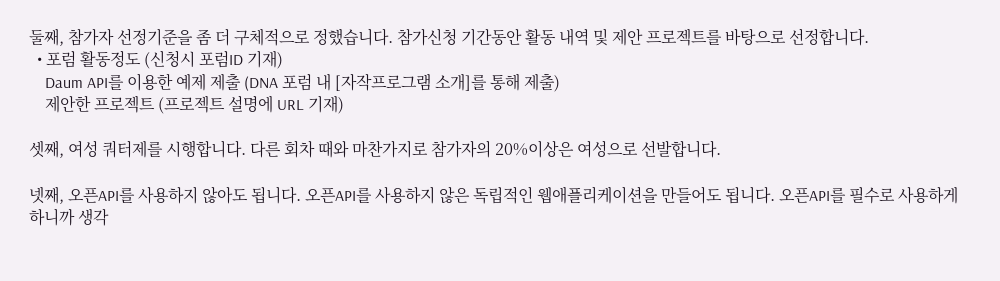둘째, 참가자 선정기준을 좀 더 구체적으로 정했습니다. 참가신청 기간동안 활동 내역 및 제안 프로젝트를 바탕으로 선정합니다.
  • 포럼 활동정도 (신청시 포럼ID 기재)
    Daum API를 이용한 예제 제출 (DNA 포럼 내 [자작프로그램 소개]를 통해 제출)
    제안한 프로젝트 (프로젝트 설명에 URL 기재)

셋째, 여성 쿼터제를 시행합니다. 다른 회차 때와 마찬가지로 참가자의 20%이상은 여성으로 선발합니다.

넷째, 오픈API를 사용하지 않아도 됩니다. 오픈API를 사용하지 않은 독립적인 웹애플리케이션을 만들어도 됩니다. 오픈API를 필수로 사용하게 하니까 생각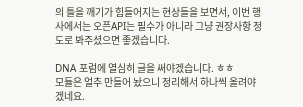의 틀을 깨기가 힘들어지는 현상들을 보면서, 이번 행사에서는 오픈API는 필수가 아니라 그냥 권장사항 정도로 봐주셨으면 좋겠습니다.

DNA 포럼에 열심히 글을 써야겠습니다. ㅎㅎ
모듈은 얼추 만들어 놨으니 정리해서 하나씩 올려야겠네요.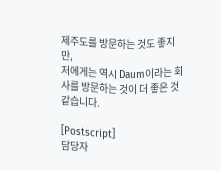제주도를 방문하는 것도 좋지만,
저에게는 역시 Daum이라는 회사를 방문하는 것이 더 좋은 것 같습니다.

[Postscript]
담당자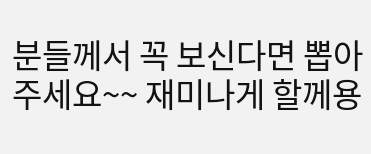분들께서 꼭 보신다면 뽑아주세요~~ 재미나게 할께용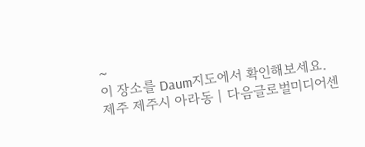~
이 장소를 Daum지도에서 확인해보세요.
제주 제주시 아라동 | 다음글로벌미디어센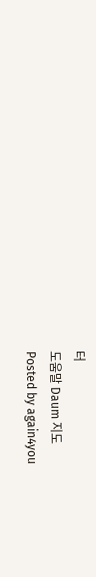터
도움말 Daum 지도
Posted by again4you